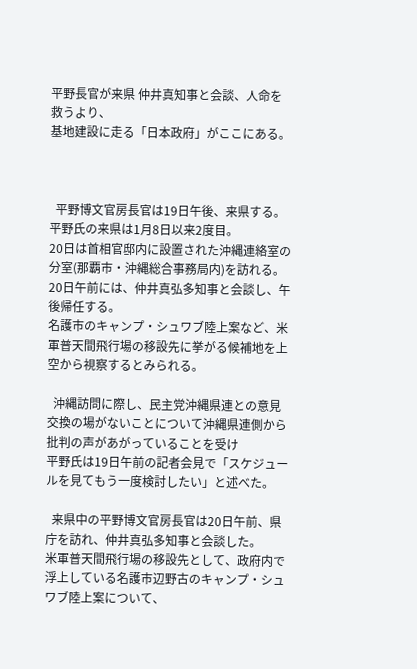平野長官が来県 仲井真知事と会談、人命を救うより、
基地建設に走る「日本政府」がここにある。



  平野博文官房長官は19日午後、来県する。
平野氏の来県は1月8日以来2度目。
20日は首相官邸内に設置された沖縄連絡室の分室(那覇市・沖縄総合事務局内)を訪れる。
20日午前には、仲井真弘多知事と会談し、午後帰任する。
名護市のキャンプ・シュワブ陸上案など、米軍普天間飛行場の移設先に挙がる候補地を上空から視察するとみられる。

  沖縄訪問に際し、民主党沖縄県連との意見交換の場がないことについて沖縄県連側から批判の声があがっていることを受け
平野氏は19日午前の記者会見で「スケジュールを見てもう一度検討したい」と述べた。

  来県中の平野博文官房長官は20日午前、県庁を訪れ、仲井真弘多知事と会談した。
米軍普天間飛行場の移設先として、政府内で浮上している名護市辺野古のキャンプ・シュワブ陸上案について、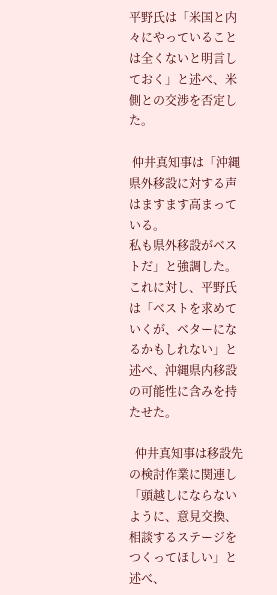平野氏は「米国と内々にやっていることは全くないと明言しておく」と述べ、米側との交渉を否定した。

 仲井真知事は「沖縄県外移設に対する声はますます高まっている。
私も県外移設がベストだ」と強調した。
これに対し、平野氏は「ベストを求めていくが、ベターになるかもしれない」と述べ、沖縄県内移設の可能性に含みを持たせた。

  仲井真知事は移設先の検討作業に関連し「頭越しにならないように、意見交換、相談するステージをつくってほしい」と述べ、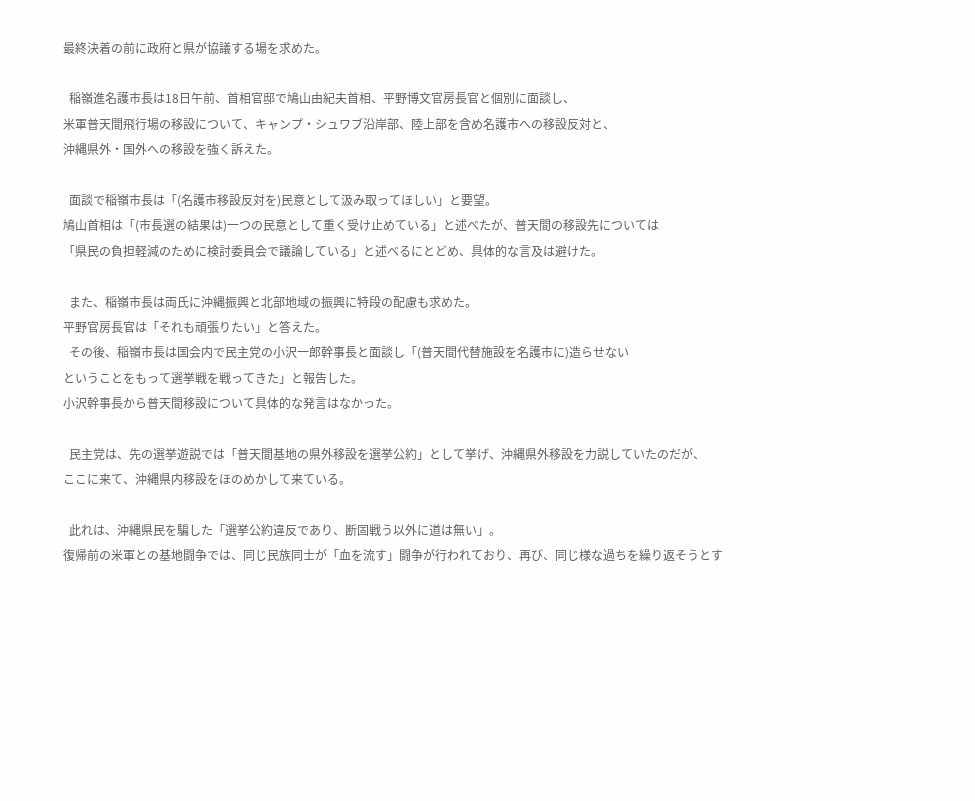最終決着の前に政府と県が協議する場を求めた。

  稲嶺進名護市長は18日午前、首相官邸で鳩山由紀夫首相、平野博文官房長官と個別に面談し、
米軍普天間飛行場の移設について、キャンプ・シュワブ沿岸部、陸上部を含め名護市への移設反対と、
沖縄県外・国外への移設を強く訴えた。

  面談で稲嶺市長は「(名護市移設反対を)民意として汲み取ってほしい」と要望。
鳩山首相は「(市長選の結果は)一つの民意として重く受け止めている」と述べたが、普天間の移設先については
「県民の負担軽減のために検討委員会で議論している」と述べるにとどめ、具体的な言及は避けた。

  また、稲嶺市長は両氏に沖縄振興と北部地域の振興に特段の配慮も求めた。
平野官房長官は「それも頑張りたい」と答えた。
  その後、稲嶺市長は国会内で民主党の小沢一郎幹事長と面談し「(普天間代替施設を名護市に)造らせない
ということをもって選挙戦を戦ってきた」と報告した。
小沢幹事長から普天間移設について具体的な発言はなかった。

  民主党は、先の選挙遊説では「普天間基地の県外移設を選挙公約」として挙げ、沖縄県外移設を力説していたのだが、
ここに来て、沖縄県内移設をほのめかして来ている。

  此れは、沖縄県民を騙した「選挙公約違反であり、断固戦う以外に道は無い」。
復帰前の米軍との基地闘争では、同じ民族同士が「血を流す」闘争が行われており、再び、同じ様な過ちを繰り返そうとす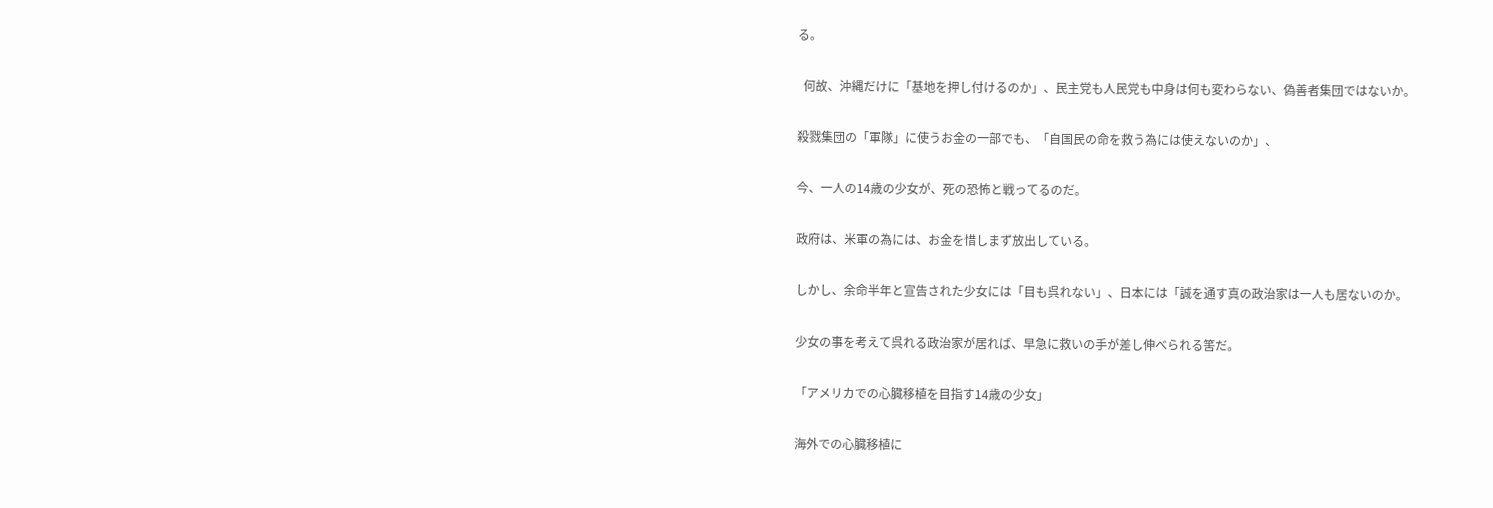る。

  何故、沖縄だけに「基地を押し付けるのか」、民主党も人民党も中身は何も変わらない、偽善者集団ではないか。

殺戮集団の「軍隊」に使うお金の一部でも、「自国民の命を救う為には使えないのか」、

今、一人の14歳の少女が、死の恐怖と戦ってるのだ。

政府は、米軍の為には、お金を惜しまず放出している。

しかし、余命半年と宣告された少女には「目も呉れない」、日本には「誠を通す真の政治家は一人も居ないのか。

少女の事を考えて呉れる政治家が居れば、早急に救いの手が差し伸べられる筈だ。

「アメリカでの心臓移植を目指す14歳の少女」

海外での心臓移植に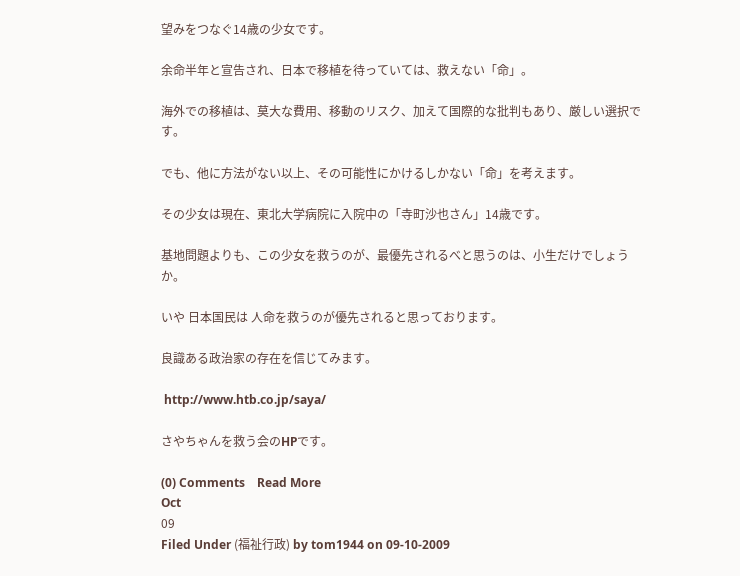望みをつなぐ14歳の少女です。

余命半年と宣告され、日本で移植を待っていては、救えない「命」。

海外での移植は、莫大な費用、移動のリスク、加えて国際的な批判もあり、厳しい選択です。

でも、他に方法がない以上、その可能性にかけるしかない「命」を考えます。

その少女は現在、東北大学病院に入院中の「寺町沙也さん」14歳です。

基地問題よりも、この少女を救うのが、最優先されるべと思うのは、小生だけでしょうか。

いや 日本国民は 人命を救うのが優先されると思っております。

良識ある政治家の存在を信じてみます。

 http://www.htb.co.jp/saya/

さやちゃんを救う会のHPです。

(0) Comments    Read More
Oct
09
Filed Under (福祉行政) by tom1944 on 09-10-2009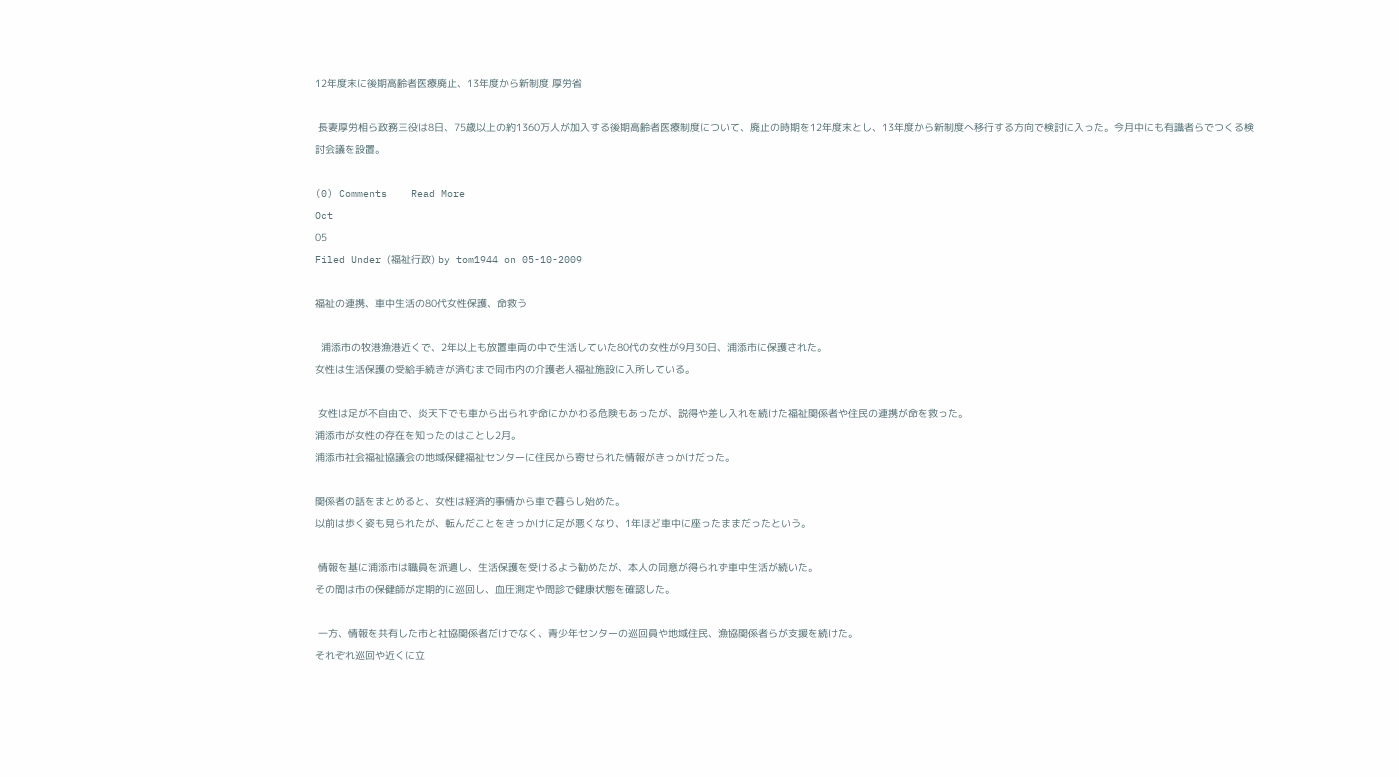12年度末に後期高齢者医療廃止、13年度から新制度 厚労省

 長妻厚労相ら政務三役は8日、75歳以上の約1360万人が加入する後期高齢者医療制度について、廃止の時期を12年度末とし、13年度から新制度へ移行する方向で検討に入った。今月中にも有識者らでつくる検討会議を設置。

(0) Comments    Read More
Oct
05
Filed Under (福祉行政) by tom1944 on 05-10-2009

福祉の連携、車中生活の80代女性保護、命救う

  浦添市の牧港漁港近くで、2年以上も放置車両の中で生活していた80代の女性が9月30日、浦添市に保護された。
女性は生活保護の受給手続きが済むまで同市内の介護老人福祉施設に入所している。

 女性は足が不自由で、炎天下でも車から出られず命にかかわる危険もあったが、説得や差し入れを続けた福祉関係者や住民の連携が命を救った。
浦添市が女性の存在を知ったのはことし2月。
浦添市社会福祉協議会の地域保健福祉センターに住民から寄せられた情報がきっかけだった。

関係者の話をまとめると、女性は経済的事情から車で暮らし始めた。
以前は歩く姿も見られたが、転んだことをきっかけに足が悪くなり、1年ほど車中に座ったままだったという。

 情報を基に浦添市は職員を派遣し、生活保護を受けるよう勧めたが、本人の同意が得られず車中生活が続いた。
その間は市の保健師が定期的に巡回し、血圧測定や問診で健康状態を確認した。

 一方、情報を共有した市と社協関係者だけでなく、青少年センターの巡回員や地域住民、漁協関係者らが支援を続けた。
それぞれ巡回や近くに立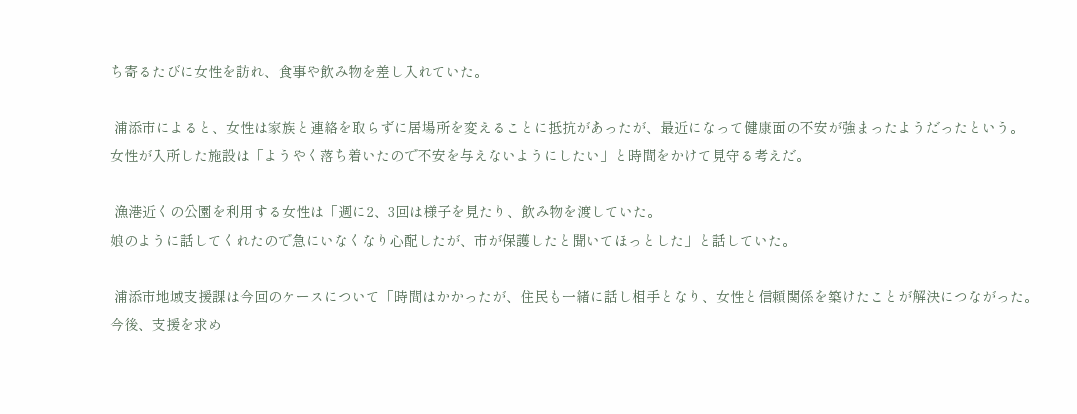ち寄るたびに女性を訪れ、食事や飲み物を差し入れていた。

 浦添市によると、女性は家族と連絡を取らずに居場所を変えることに抵抗があったが、最近になって健康面の不安が強まったようだったという。
女性が入所した施設は「ようやく落ち着いたので不安を与えないようにしたい」と時間をかけて見守る考えだ。

 漁港近くの公園を利用する女性は「週に2、3回は様子を見たり、飲み物を渡していた。
娘のように話してくれたので急にいなくなり心配したが、市が保護したと聞いてほっとした」と話していた。

 浦添市地域支援課は今回のケースについて「時間はかかったが、住民も一緒に話し相手となり、女性と信頼関係を築けたことが解決につながった。
今後、支援を求め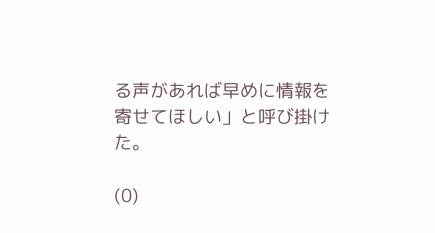る声があれば早めに情報を寄せてほしい」と呼び掛けた。

(0)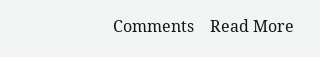Comments    Read More